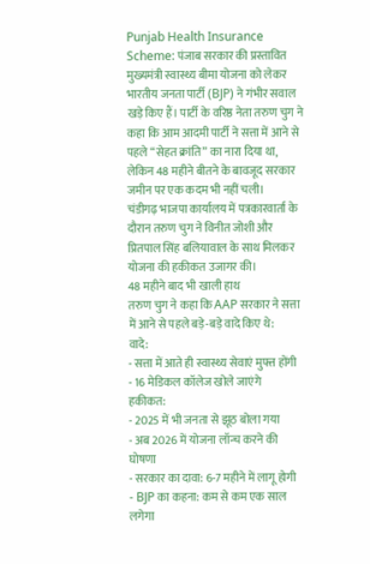Punjab Health Insurance Scheme: पंजाब सरकार की प्रस्तावित मुख्यमंत्री स्वास्थ्य बीमा योजना को लेकर भारतीय जनता पार्टी (BJP) ने गंभीर सवाल खड़े किए हैं। पार्टी के वरिष्ठ नेता तरुण चुग ने कहा कि आम आदमी पार्टी ने सत्ता में आने से पहले “सेहत क्रांति” का नारा दिया था, लेकिन 48 महीने बीतने के बावजूद सरकार जमीन पर एक कदम भी नहीं चली।
चंडीगढ़ भाजपा कार्यालय में पत्रकारवार्ता के दौरान तरुण चुग ने विनीत जोशी और प्रितपाल सिंह बलियावाल के साथ मिलकर योजना की हकीकत उजागर की।
48 महीने बाद भी खाली हाथ
तरुण चुग ने कहा कि AAP सरकार ने सत्ता में आने से पहले बड़े-बड़े वादे किए थे:
वादे:
- सत्ता में आते ही स्वास्थ्य सेवाएं मुफ्त होंगी
- 16 मेडिकल कॉलेज खोले जाएंगे
हकीकत:
- 2025 में भी जनता से झूठ बोला गया
- अब 2026 में योजना लॉन्च करने की घोषणा
- सरकार का दावा: 6-7 महीने में लागू होगी
- BJP का कहना: कम से कम एक साल लगेगा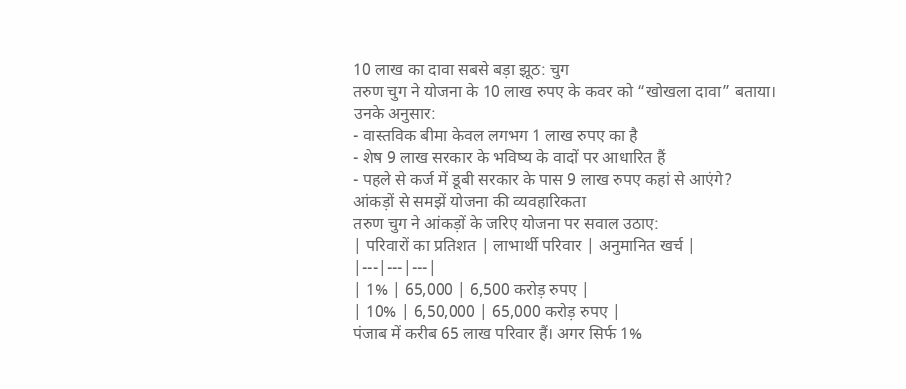10 लाख का दावा सबसे बड़ा झूठ: चुग
तरुण चुग ने योजना के 10 लाख रुपए के कवर को “खोखला दावा” बताया।
उनके अनुसार:
- वास्तविक बीमा केवल लगभग 1 लाख रुपए का है
- शेष 9 लाख सरकार के भविष्य के वादों पर आधारित हैं
- पहले से कर्ज में डूबी सरकार के पास 9 लाख रुपए कहां से आएंगे?
आंकड़ों से समझें योजना की व्यवहारिकता
तरुण चुग ने आंकड़ों के जरिए योजना पर सवाल उठाए:
| परिवारों का प्रतिशत | लाभार्थी परिवार | अनुमानित खर्च |
|---|---|---|
| 1% | 65,000 | 6,500 करोड़ रुपए |
| 10% | 6,50,000 | 65,000 करोड़ रुपए |
पंजाब में करीब 65 लाख परिवार हैं। अगर सिर्फ 1%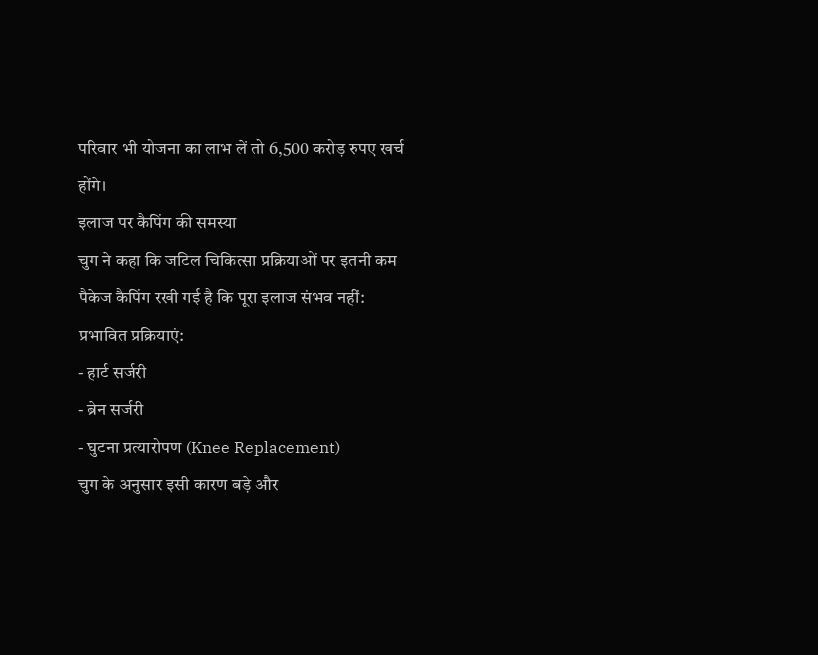परिवार भी योजना का लाभ लें तो 6,500 करोड़ रुपए खर्च होंगे।
इलाज पर कैपिंग की समस्या
चुग ने कहा कि जटिल चिकित्सा प्रक्रियाओं पर इतनी कम पैकेज कैपिंग रखी गई है कि पूरा इलाज संभव नहीं:
प्रभावित प्रक्रियाएं:
- हार्ट सर्जरी
- ब्रेन सर्जरी
- घुटना प्रत्यारोपण (Knee Replacement)
चुग के अनुसार इसी कारण बड़े और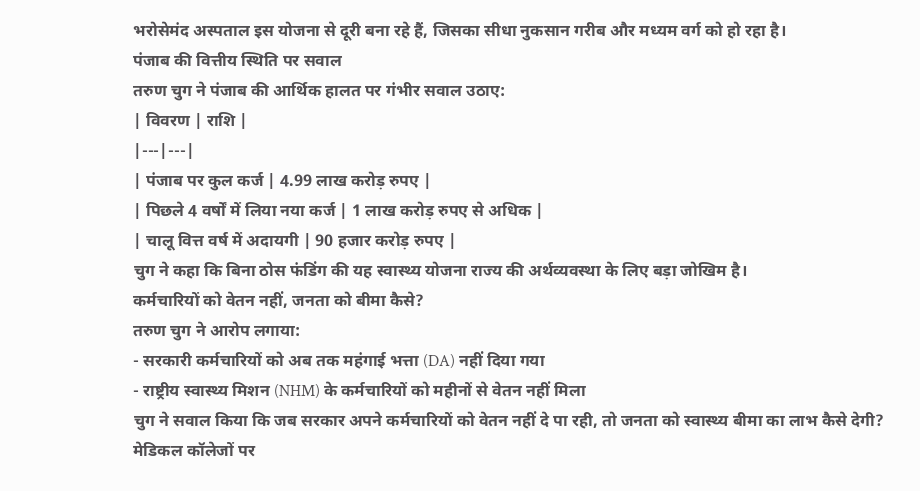भरोसेमंद अस्पताल इस योजना से दूरी बना रहे हैं, जिसका सीधा नुकसान गरीब और मध्यम वर्ग को हो रहा है।
पंजाब की वित्तीय स्थिति पर सवाल
तरुण चुग ने पंजाब की आर्थिक हालत पर गंभीर सवाल उठाए:
| विवरण | राशि |
|---|---|
| पंजाब पर कुल कर्ज | 4.99 लाख करोड़ रुपए |
| पिछले 4 वर्षों में लिया नया कर्ज | 1 लाख करोड़ रुपए से अधिक |
| चालू वित्त वर्ष में अदायगी | 90 हजार करोड़ रुपए |
चुग ने कहा कि बिना ठोस फंडिंग की यह स्वास्थ्य योजना राज्य की अर्थव्यवस्था के लिए बड़ा जोखिम है।
कर्मचारियों को वेतन नहीं, जनता को बीमा कैसे?
तरुण चुग ने आरोप लगाया:
- सरकारी कर्मचारियों को अब तक महंगाई भत्ता (DA) नहीं दिया गया
- राष्ट्रीय स्वास्थ्य मिशन (NHM) के कर्मचारियों को महीनों से वेतन नहीं मिला
चुग ने सवाल किया कि जब सरकार अपने कर्मचारियों को वेतन नहीं दे पा रही, तो जनता को स्वास्थ्य बीमा का लाभ कैसे देगी?
मेडिकल कॉलेजों पर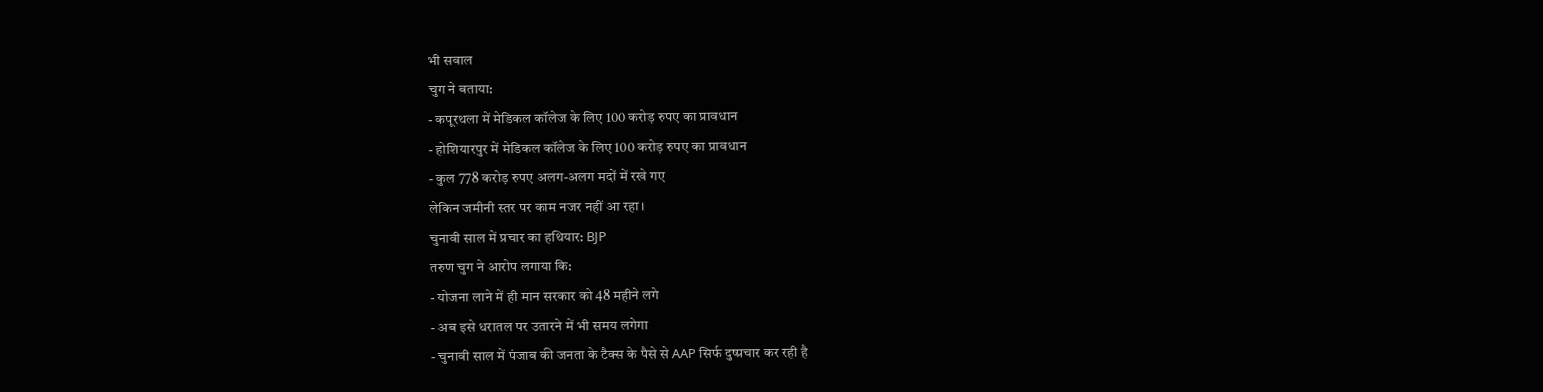भी सवाल
चुग ने बताया:
- कपूरथला में मेडिकल कॉलेज के लिए 100 करोड़ रुपए का प्रावधान
- होशियारपुर में मेडिकल कॉलेज के लिए 100 करोड़ रुपए का प्रावधान
- कुल 778 करोड़ रुपए अलग-अलग मदों में रखे गए
लेकिन जमीनी स्तर पर काम नजर नहीं आ रहा।
चुनावी साल में प्रचार का हथियार: BJP
तरुण चुग ने आरोप लगाया कि:
- योजना लाने में ही मान सरकार को 48 महीने लगे
- अब इसे धरातल पर उतारने में भी समय लगेगा
- चुनावी साल में पंजाब की जनता के टैक्स के पैसे से AAP सिर्फ दुष्प्रचार कर रही है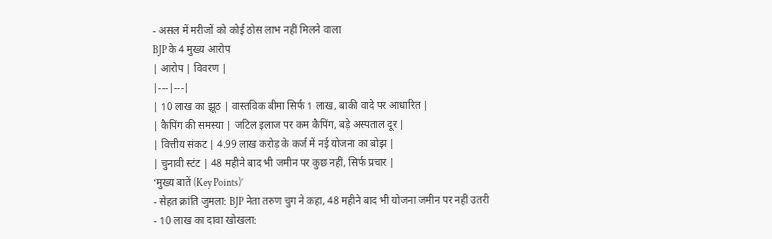- असल में मरीजों को कोई ठोस लाभ नहीं मिलने वाला
BJP के 4 मुख्य आरोप
| आरोप | विवरण |
|---|---|
| 10 लाख का झूठ | वास्तविक बीमा सिर्फ 1 लाख, बाकी वादे पर आधारित |
| कैपिंग की समस्या | जटिल इलाज पर कम कैपिंग, बड़े अस्पताल दूर |
| वित्तीय संकट | 4.99 लाख करोड़ के कर्ज में नई योजना का बोझ |
| चुनावी स्टंट | 48 महीने बाद भी जमीन पर कुछ नहीं, सिर्फ प्रचार |
‘मुख्य बातें (Key Points)’
- सेहत क्रांति जुमला: BJP नेता तरुण चुग ने कहा, 48 महीने बाद भी योजना जमीन पर नहीं उतरी
- 10 लाख का दावा खोखला: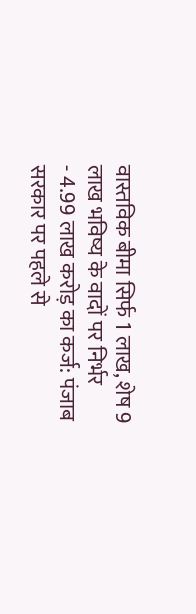वास्तविक बीमा सिर्फ 1 लाख, शेष 9 लाख भविष्य के वादों पर निर्भर
- 4.99 लाख करोड़ का कर्ज: पंजाब सरकार पर पहले से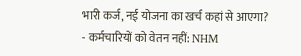भारी कर्ज, नई योजना का खर्च कहां से आएगा?
- कर्मचारियों को वेतन नहीं: NHM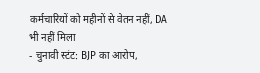कर्मचारियों को महीनों से वेतन नहीं, DA भी नहीं मिला
- चुनावी स्टंट: BJP का आरोप,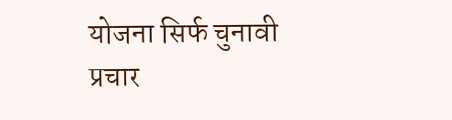योजना सिर्फ चुनावी प्रचार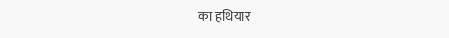का हथियार